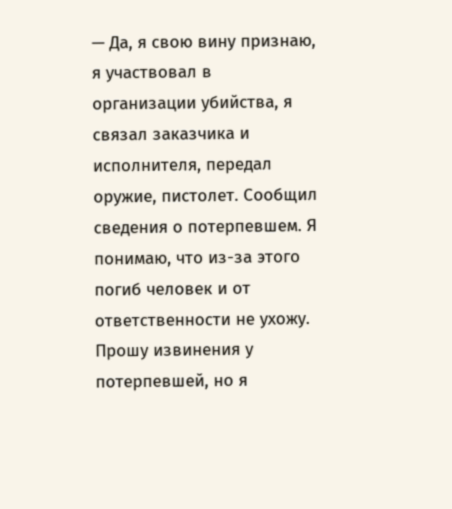— Да, я свою вину признаю, я участвовал в организации убийства, я связал заказчика и исполнителя, передал оружие, пистолет. Сообщил сведения о потерпевшем. Я понимаю, что из-за этого погиб человек и от ответственности не ухожу. Прошу извинения у потерпевшей, но я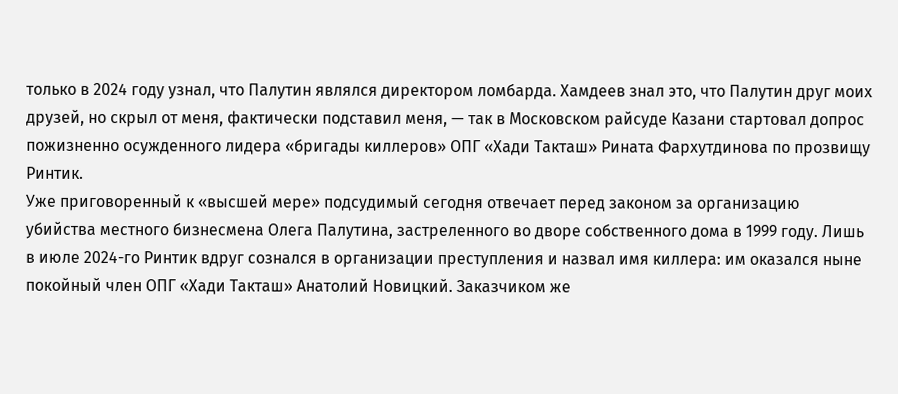только в 2024 году узнал, что Палутин являлся директором ломбарда. Хамдеев знал это, что Палутин друг моих друзей, но скрыл от меня, фактически подставил меня, — так в Московском райсуде Казани стартовал допрос пожизненно осужденного лидера «бригады киллеров» ОПГ «Хади Такташ» Рината Фархутдинова по прозвищу Ринтик.
Уже приговоренный к «высшей мере» подсудимый сегодня отвечает перед законом за организацию убийства местного бизнесмена Олега Палутина, застреленного во дворе собственного дома в 1999 году. Лишь в июле 2024-го Ринтик вдруг сознался в организации преступления и назвал имя киллера: им оказался ныне покойный член ОПГ «Хади Такташ» Анатолий Новицкий. Заказчиком же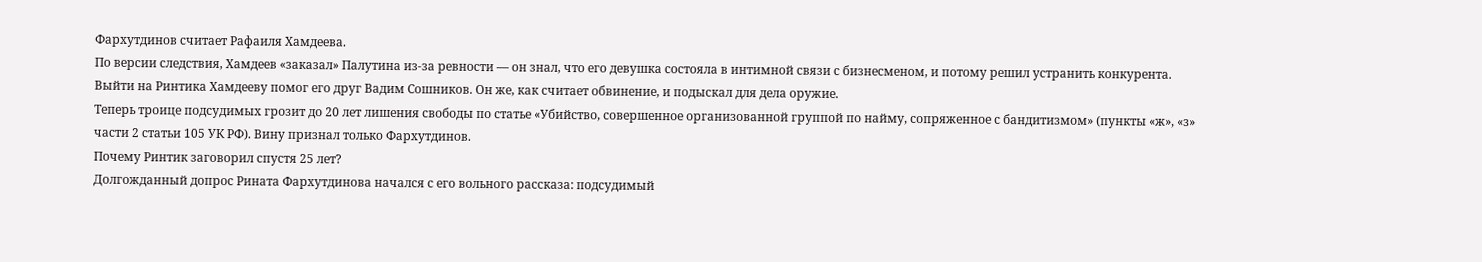Фархутдинов считает Рафаиля Хамдеева.
По версии следствия, Хамдеев «заказал» Палутина из-за ревности — он знал, что его девушка состояла в интимной связи с бизнесменом, и потому решил устранить конкурента. Выйти на Ринтика Хамдееву помог его друг Вадим Сошников. Он же, как считает обвинение, и подыскал для дела оружие.
Теперь троице подсудимых грозит до 20 лет лишения свободы по статье «Убийство, совершенное организованной группой по найму, сопряженное с бандитизмом» (пункты «ж», «з» части 2 статьи 105 УК РФ). Вину признал только Фархутдинов.
Почему Ринтик заговорил спустя 25 лет?
Долгожданный допрос Рината Фархутдинова начался с его вольного рассказа: подсудимый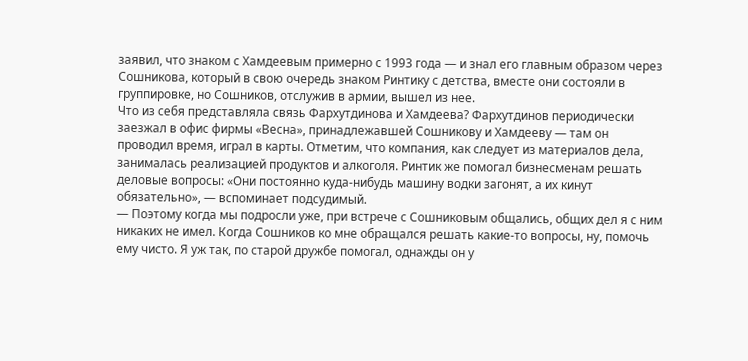заявил, что знаком с Хамдеевым примерно с 1993 года — и знал его главным образом через Сошникова, который в свою очередь знаком Ринтику с детства, вместе они состояли в группировке, но Сошников, отслужив в армии, вышел из нее.
Что из себя представляла связь Фархутдинова и Хамдеева? Фархутдинов периодически заезжал в офис фирмы «Весна», принадлежавшей Сошникову и Хамдееву — там он проводил время, играл в карты. Отметим, что компания, как следует из материалов дела, занималась реализацией продуктов и алкоголя. Ринтик же помогал бизнесменам решать деловые вопросы: «Они постоянно куда-нибудь машину водки загонят, а их кинут обязательно», — вспоминает подсудимый.
— Поэтому когда мы подросли уже, при встрече с Сошниковым общались, общих дел я с ним никаких не имел. Когда Сошников ко мне обращался решать какие-то вопросы, ну, помочь ему чисто. Я уж так, по старой дружбе помогал, однажды он у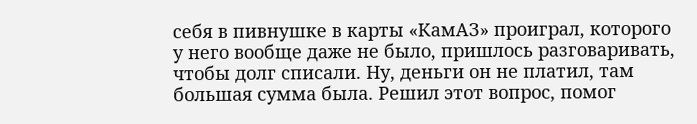себя в пивнушке в карты «КамАЗ» проиграл, которого у него вообще даже не было, пришлось разговаривать, чтобы долг списали. Ну, деньги он не платил, там большая сумма была. Решил этот вопрос, помог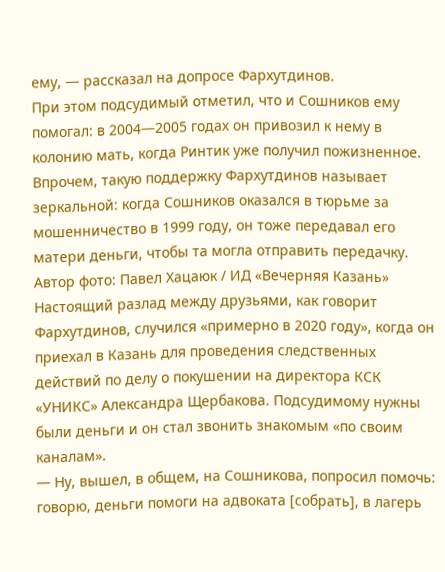ему, — рассказал на допросе Фархутдинов.
При этом подсудимый отметил, что и Сошников ему помогал: в 2004—2005 годах он привозил к нему в колонию мать, когда Ринтик уже получил пожизненное. Впрочем, такую поддержку Фархутдинов называет зеркальной: когда Сошников оказался в тюрьме за мошенничество в 1999 году, он тоже передавал его матери деньги, чтобы та могла отправить передачку.
Автор фото: Павел Хацаюк / ИД «Вечерняя Казань»
Настоящий разлад между друзьями, как говорит Фархутдинов, случился «примерно в 2020 году», когда он приехал в Казань для проведения следственных действий по делу о покушении на директора КСК «УНИКС» Александра Щербакова. Подсудимому нужны были деньги и он стал звонить знакомым «по своим каналам».
— Ну, вышел, в общем, на Сошникова, попросил помочь: говорю, деньги помоги на адвоката [собрать], в лагерь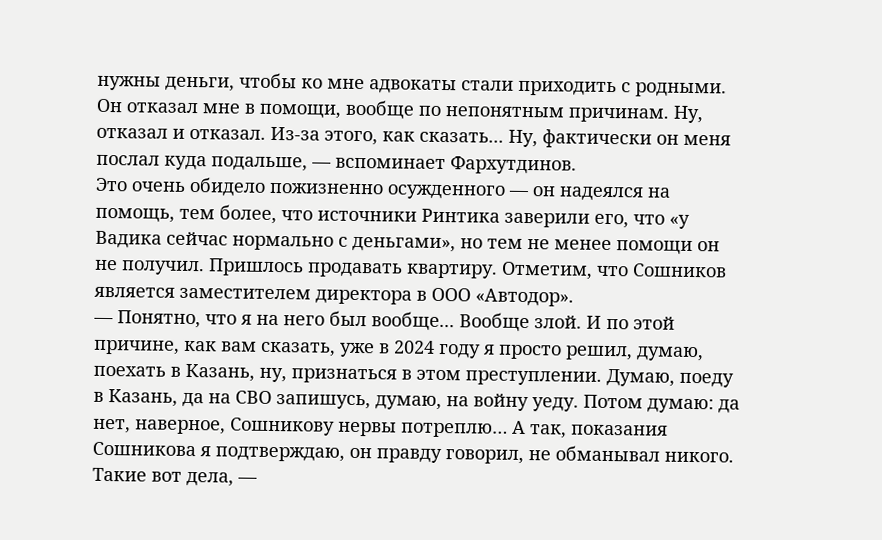нужны деньги, чтобы ко мне адвокаты стали приходить с родными. Он отказал мне в помощи, вообще по непонятным причинам. Ну, отказал и отказал. Из-за этого, как сказать... Ну, фактически он меня послал куда подальше, — вспоминает Фархутдинов.
Это очень обидело пожизненно осужденного — он надеялся на помощь, тем более, что источники Ринтика заверили его, что «у Вадика сейчас нормально с деньгами», но тем не менее помощи он не получил. Пришлось продавать квартиру. Отметим, что Сошников является заместителем директора в ООО «Автодор».
— Понятно, что я на него был вообще... Вообще злой. И по этой причине, как вам сказать, уже в 2024 году я просто решил, думаю, поехать в Казань, ну, признаться в этом преступлении. Думаю, поеду в Казань, да на СВО запишусь, думаю, на войну уеду. Потом думаю: да нет, наверное, Сошникову нервы потреплю… А так, показания Сошникова я подтверждаю, он правду говорил, не обманывал никого. Такие вот дела, —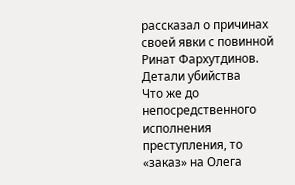рассказал о причинах своей явки с повинной Ринат Фархутдинов.
Детали убийства
Что же до непосредственного исполнения преступления, то «заказ» на Олега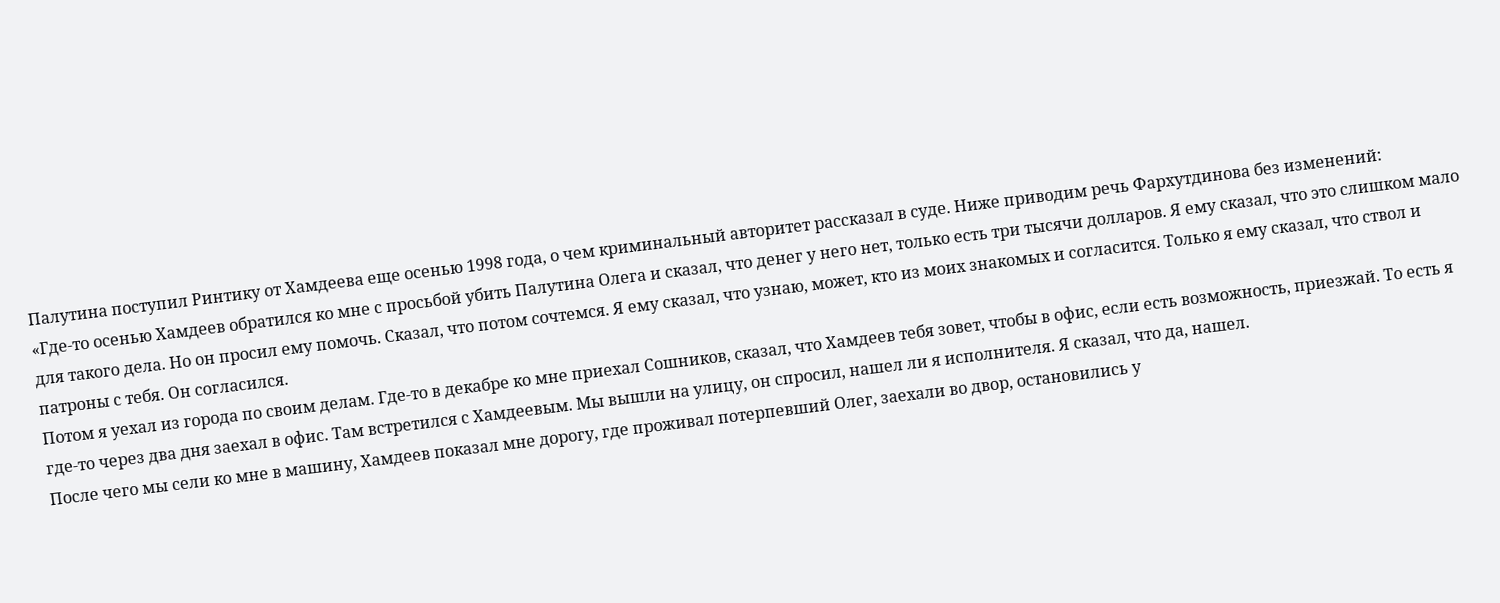Палутина поступил Ринтику от Хамдеева еще осенью 1998 года, о чем криминальный авторитет рассказал в суде. Ниже приводим речь Фархутдинова без изменений:
«Где-то осенью Хамдеев обратился ко мне с просьбой убить Палутина Олега и сказал, что денег у него нет, только есть три тысячи долларов. Я ему сказал, что это слишком мало для такого дела. Но он просил ему помочь. Сказал, что потом сочтемся. Я ему сказал, что узнаю, может, кто из моих знакомых и согласится. Только я ему сказал, что ствол и патроны с тебя. Он согласился.
Потом я уехал из города по своим делам. Где-то в декабре ко мне приехал Сошников, сказал, что Хамдеев тебя зовет, чтобы в офис, если есть возможность, приезжай. То есть я где-то через два дня заехал в офис. Там встретился с Хамдеевым. Мы вышли на улицу, он спросил, нашел ли я исполнителя. Я сказал, что да, нашел.
После чего мы сели ко мне в машину, Хамдеев показал мне дорогу, где проживал потерпевший Олег, заехали во двор, остановились у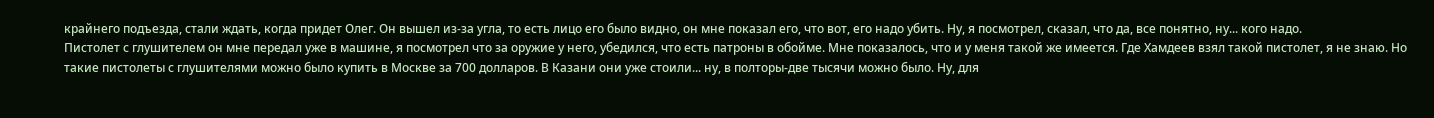крайнего подъезда, стали ждать, когда придет Олег. Он вышел из-за угла, то есть лицо его было видно, он мне показал его, что вот, его надо убить. Ну, я посмотрел, сказал, что да, все понятно, ну... кого надо.
Пистолет с глушителем он мне передал уже в машине, я посмотрел что за оружие у него, убедился, что есть патроны в обойме. Мне показалось, что и у меня такой же имеется. Где Хамдеев взял такой пистолет, я не знаю. Но такие пистолеты с глушителями можно было купить в Москве за 700 долларов. В Казани они уже стоили... ну, в полторы-две тысячи можно было. Ну, для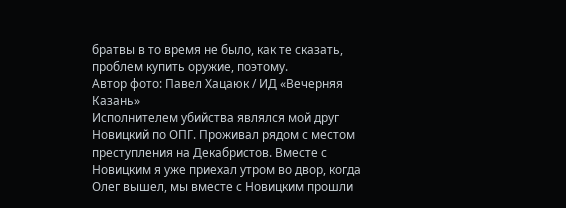братвы в то время не было, как те сказать, проблем купить оружие, поэтому.
Автор фото: Павел Хацаюк / ИД «Вечерняя Казань»
Исполнителем убийства являлся мой друг Новицкий по ОПГ. Проживал рядом с местом преступления на Декабристов. Вместе с Новицким я уже приехал утром во двор, когда Олег вышел, мы вместе с Новицким прошли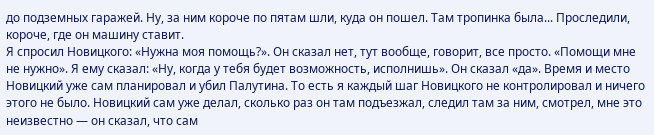до подземных гаражей. Ну, за ним короче по пятам шли, куда он пошел. Там тропинка была... Проследили, короче, где он машину ставит.
Я спросил Новицкого: «Нужна моя помощь?». Он сказал нет, тут вообще, говорит, все просто. «Помощи мне не нужно». Я ему сказал: «Ну, когда у тебя будет возможность, исполнишь». Он сказал «да». Время и место Новицкий уже сам планировал и убил Палутина. То есть я каждый шаг Новицкого не контролировал и ничего этого не было. Новицкий сам уже делал, сколько раз он там подъезжал, следил там за ним, смотрел, мне это неизвестно — он сказал, что сам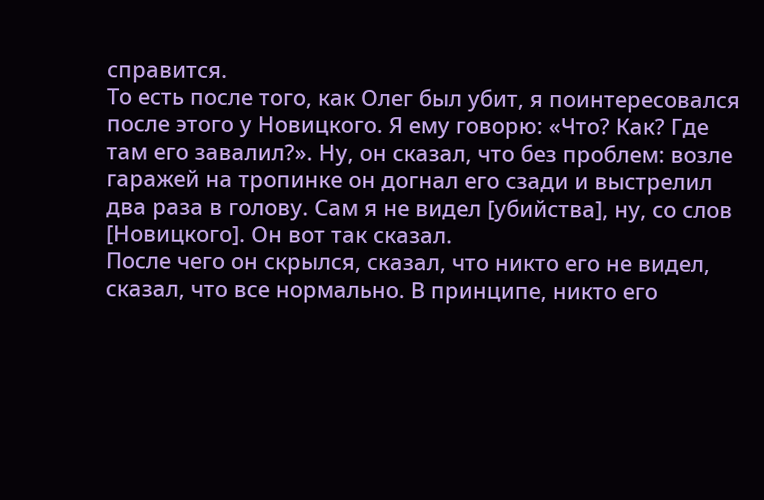справится.
То есть после того, как Олег был убит, я поинтересовался после этого у Новицкого. Я ему говорю: «Что? Как? Где там его завалил?». Ну, он сказал, что без проблем: возле гаражей на тропинке он догнал его сзади и выстрелил два раза в голову. Сам я не видел [убийства], ну, со слов [Новицкого]. Он вот так сказал.
После чего он скрылся, сказал, что никто его не видел, сказал, что все нормально. В принципе, никто его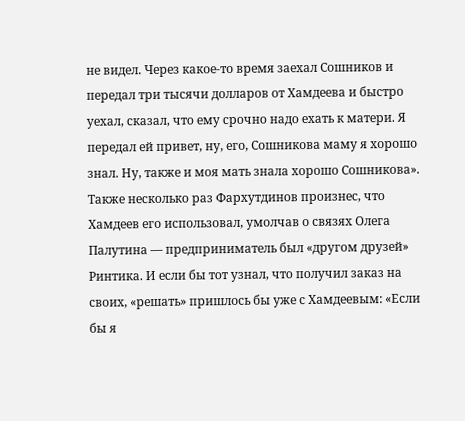не видел. Через какое-то время заехал Сошников и передал три тысячи долларов от Хамдеева и быстро уехал, сказал, что ему срочно надо ехать к матери. Я передал ей привет, ну, его, Сошникова маму я хорошо знал. Ну, также и моя мать знала хорошо Сошникова».
Также несколько раз Фархутдинов произнес, что Хамдеев его использовал, умолчав о связях Олега Палутина — предприниматель был «другом друзей» Ринтика. И если бы тот узнал, что получил заказ на своих, «решать» пришлось бы уже с Хамдеевым: «Если бы я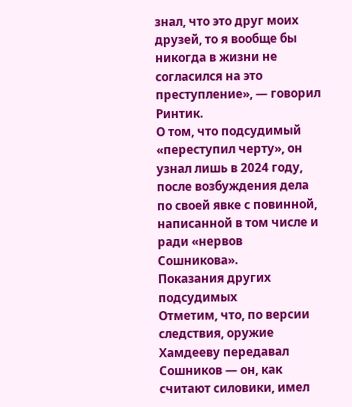знал, что это друг моих друзей, то я вообще бы никогда в жизни не согласился на это преступление», — говорил Ринтик.
О том, что подсудимый «переступил черту», он узнал лишь в 2024 году, после возбуждения дела по своей явке с повинной, написанной в том числе и ради «нервов Сошникова».
Показания других подсудимых
Отметим, что, по версии следствия, оружие Хамдееву передавал Сошников — он, как считают силовики, имел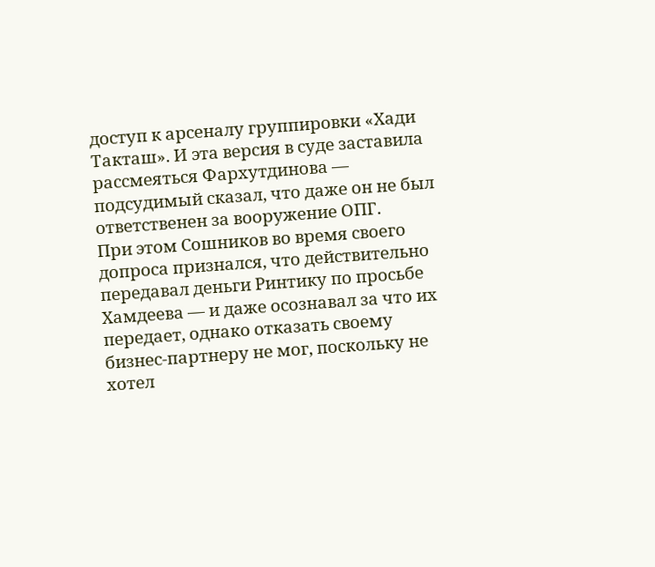доступ к арсеналу группировки «Хади Такташ». И эта версия в суде заставила рассмеяться Фархутдинова — подсудимый сказал, что даже он не был ответственен за вооружение ОПГ.
При этом Сошников во время своего допроса признался, что действительно передавал деньги Ринтику по просьбе Хамдеева — и даже осознавал за что их передает, однако отказать своему бизнес-партнеру не мог, поскольку не хотел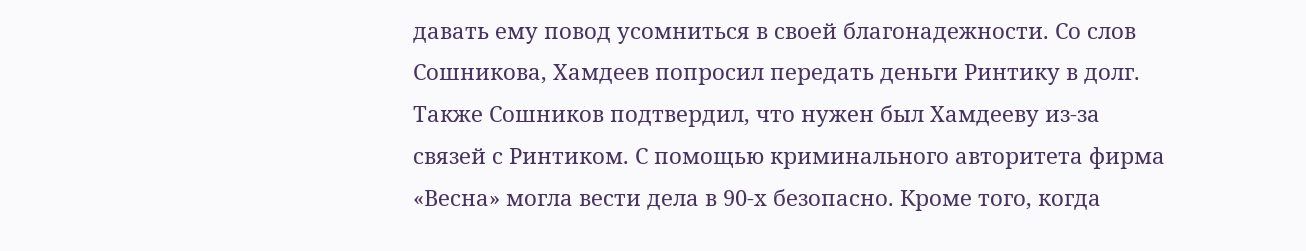давать ему повод усомниться в своей благонадежности. Со слов Сошникова, Хамдеев попросил передать деньги Ринтику в долг.
Также Сошников подтвердил, что нужен был Хамдееву из-за связей с Ринтиком. С помощью криминального авторитета фирма «Весна» могла вести дела в 90-х безопасно. Кроме того, когда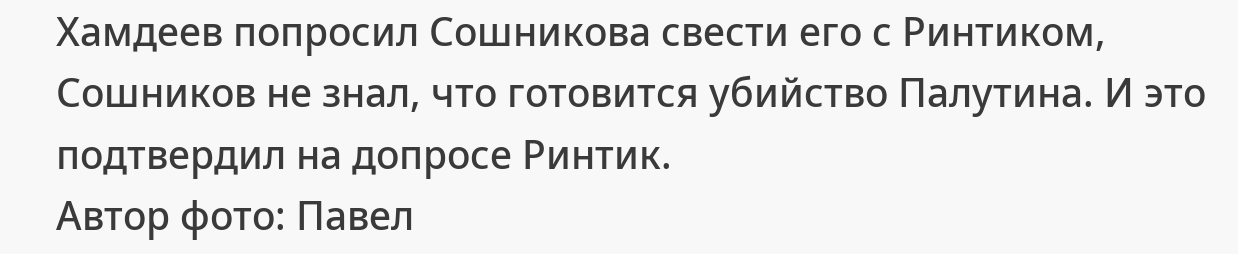Хамдеев попросил Сошникова свести его с Ринтиком, Сошников не знал, что готовится убийство Палутина. И это подтвердил на допросе Ринтик.
Автор фото: Павел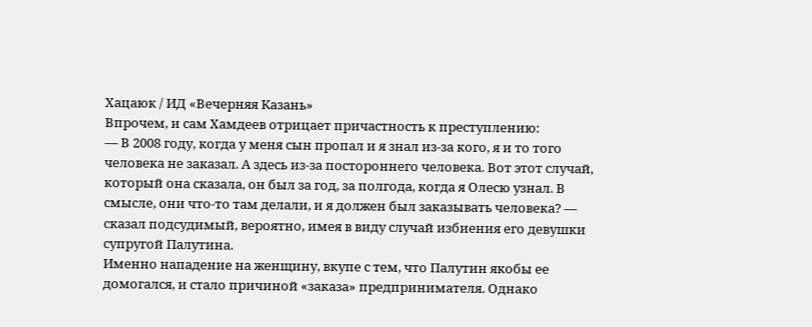Хацаюк / ИД «Вечерняя Казань»
Впрочем, и сам Хамдеев отрицает причастность к преступлению:
— В 2008 году, когда у меня сын пропал и я знал из-за кого, я и то того человека не заказал. А здесь из-за постороннего человека. Вот этот случай, который она сказала, он был за год, за полгода, когда я Олесю узнал. В смысле, они что-то там делали, и я должен был заказывать человека? — сказал подсудимый, вероятно, имея в виду случай избиения его девушки супругой Палутина.
Именно нападение на женщину, вкупе с тем, что Палутин якобы ее домогался, и стало причиной «заказа» предпринимателя. Однако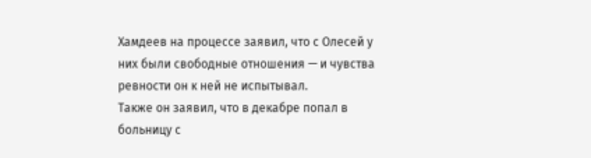Хамдеев на процессе заявил, что с Олесей у них были свободные отношения — и чувства ревности он к ней не испытывал.
Также он заявил, что в декабре попал в больницу с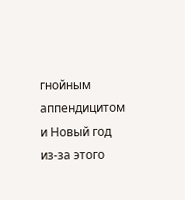гнойным аппендицитом и Новый год из-за этого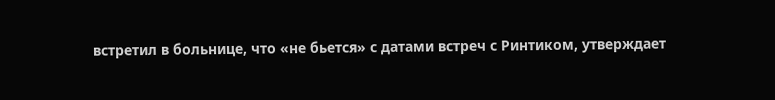встретил в больнице, что «не бьется» с датами встреч с Ринтиком, утверждает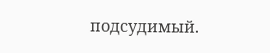подсудимый.